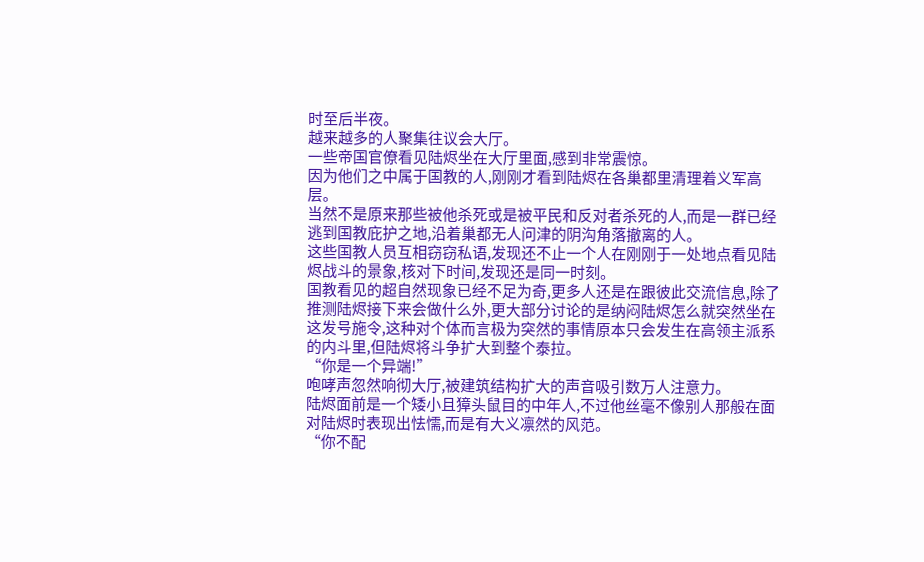时至后半夜。
越来越多的人聚集往议会大厅。
一些帝国官僚看见陆烬坐在大厅里面,感到非常震惊。
因为他们之中属于国教的人,刚刚才看到陆烬在各巢都里清理着义军高层。
当然不是原来那些被他杀死或是被平民和反对者杀死的人,而是一群已经逃到国教庇护之地,沿着巢都无人问津的阴沟角落撤离的人。
这些国教人员互相窃窃私语,发现还不止一个人在刚刚于一处地点看见陆烬战斗的景象,核对下时间,发现还是同一时刻。
国教看见的超自然现象已经不足为奇,更多人还是在跟彼此交流信息,除了推测陆烬接下来会做什么外,更大部分讨论的是纳闷陆烬怎么就突然坐在这发号施令,这种对个体而言极为突然的事情原本只会发生在高领主派系的内斗里,但陆烬将斗争扩大到整个泰拉。
“你是一个异端!”
咆哮声忽然响彻大厅,被建筑结构扩大的声音吸引数万人注意力。
陆烬面前是一个矮小且獐头鼠目的中年人,不过他丝毫不像别人那般在面对陆烬时表现出怯懦,而是有大义凛然的风范。
“你不配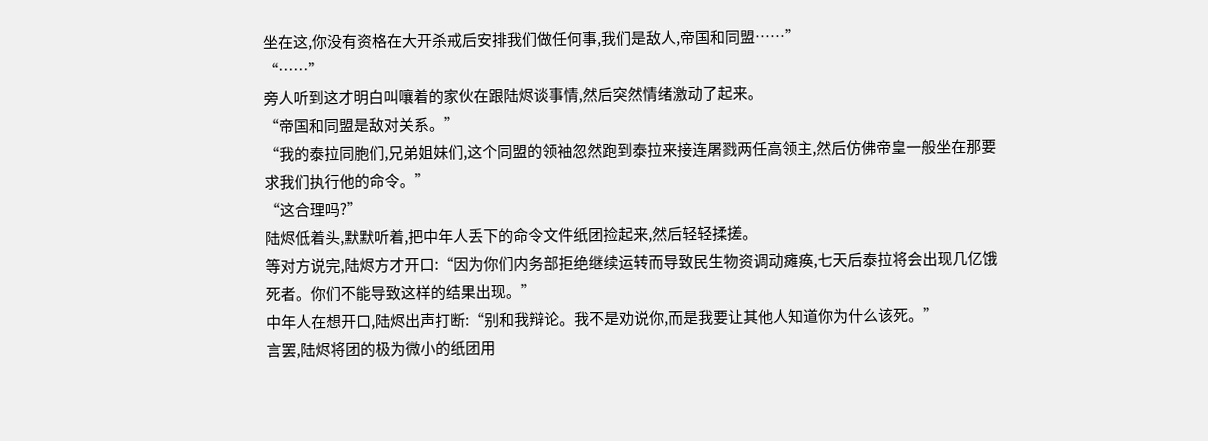坐在这,你没有资格在大开杀戒后安排我们做任何事,我们是敌人,帝国和同盟……”
“……”
旁人听到这才明白叫嚷着的家伙在跟陆烬谈事情,然后突然情绪激动了起来。
“帝国和同盟是敌对关系。”
“我的泰拉同胞们,兄弟姐妹们,这个同盟的领袖忽然跑到泰拉来接连屠戮两任高领主,然后仿佛帝皇一般坐在那要求我们执行他的命令。”
“这合理吗?”
陆烬低着头,默默听着,把中年人丢下的命令文件纸团捡起来,然后轻轻揉搓。
等对方说完,陆烬方才开口:“因为你们内务部拒绝继续运转而导致民生物资调动瘫痪,七天后泰拉将会出现几亿饿死者。你们不能导致这样的结果出现。”
中年人在想开口,陆烬出声打断:“别和我辩论。我不是劝说你,而是我要让其他人知道你为什么该死。”
言罢,陆烬将团的极为微小的纸团用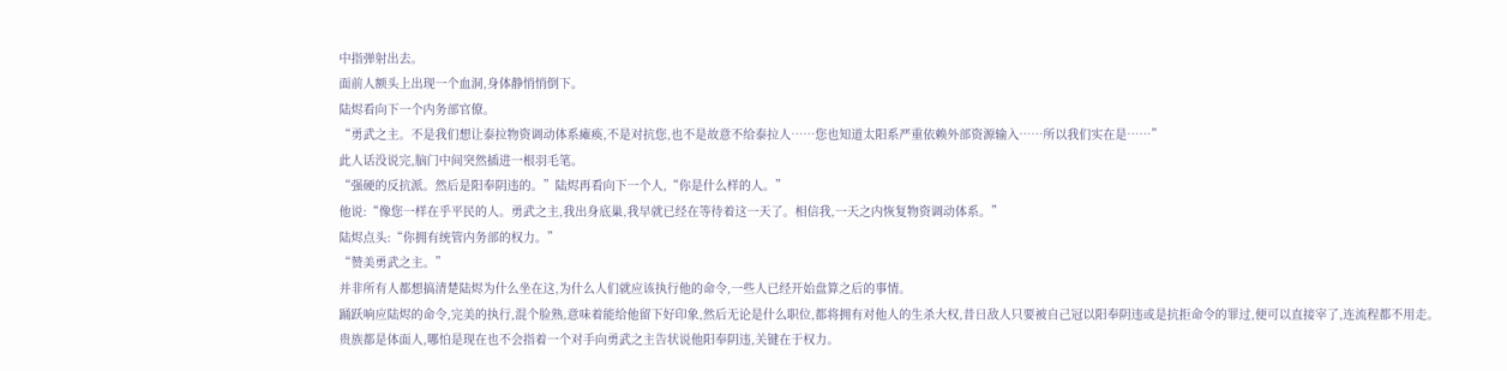中指弹射出去。
面前人额头上出现一个血洞,身体静悄悄倒下。
陆烬看向下一个内务部官僚。
“勇武之主。不是我们想让泰拉物资调动体系瘫痪,不是对抗您,也不是故意不给泰拉人……您也知道太阳系严重依赖外部资源输入……所以我们实在是……”
此人话没说完,脑门中间突然插进一根羽毛笔。
“强硬的反抗派。然后是阳奉阴违的。”陆烬再看向下一个人,“你是什么样的人。”
他说:“像您一样在乎平民的人。勇武之主,我出身底巢,我早就已经在等待着这一天了。相信我,一天之内恢复物资调动体系。”
陆烬点头:“你拥有统管内务部的权力。”
“赞美勇武之主。”
并非所有人都想搞清楚陆烬为什么坐在这,为什么人们就应该执行他的命令,一些人已经开始盘算之后的事情。
踊跃响应陆烬的命令,完美的执行,混个脸熟,意味着能给他留下好印象,然后无论是什么职位,都将拥有对他人的生杀大权,昔日敌人只要被自己冠以阳奉阴违或是抗拒命令的罪过,便可以直接宰了,连流程都不用走。
贵族都是体面人,哪怕是现在也不会指着一个对手向勇武之主告状说他阳奉阴违,关键在于权力。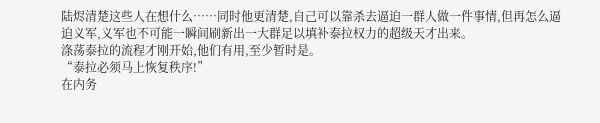陆烬清楚这些人在想什么……同时他更清楚,自己可以靠杀去逼迫一群人做一件事情,但再怎么逼迫义军,义军也不可能一瞬间刷新出一大群足以填补泰拉权力的超级天才出来。
涤荡泰拉的流程才刚开始,他们有用,至少暂时是。
“泰拉必须马上恢复秩序!”
在内务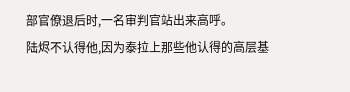部官僚退后时,一名审判官站出来高呼。
陆烬不认得他,因为泰拉上那些他认得的高层基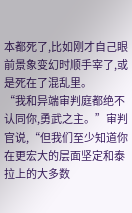本都死了,比如刚才自己眼前景象变幻时顺手宰了,或是死在了混乱里。
“我和异端审判庭都绝不认同你,勇武之主。”审判官说,“但我们至少知道你在更宏大的层面坚定和泰拉上的大多数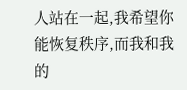人站在一起,我希望你能恢复秩序,而我和我的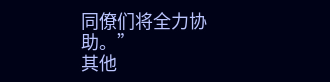同僚们将全力协助。”
其他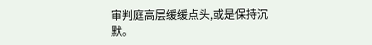审判庭高层缓缓点头,或是保持沉默。